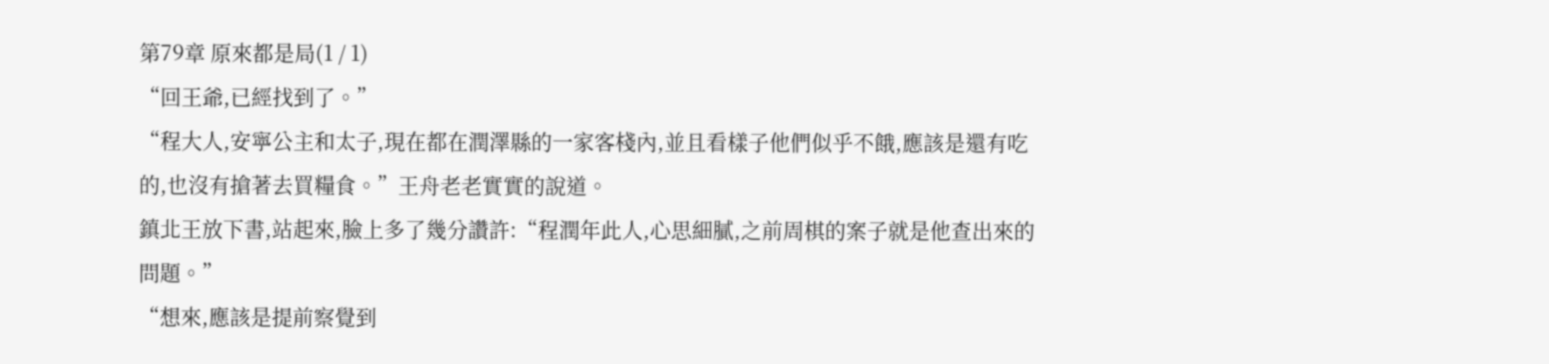第79章 原來都是局(1 / 1)
“回王爺,已經找到了。”
“程大人,安寧公主和太子,現在都在潤澤縣的一家客棧內,並且看樣子他們似乎不餓,應該是還有吃的,也沒有搶著去買糧食。”王舟老老實實的說道。
鎮北王放下書,站起來,臉上多了幾分讚許:“程潤年此人,心思細膩,之前周棋的案子就是他查出來的問題。”
“想來,應該是提前察覺到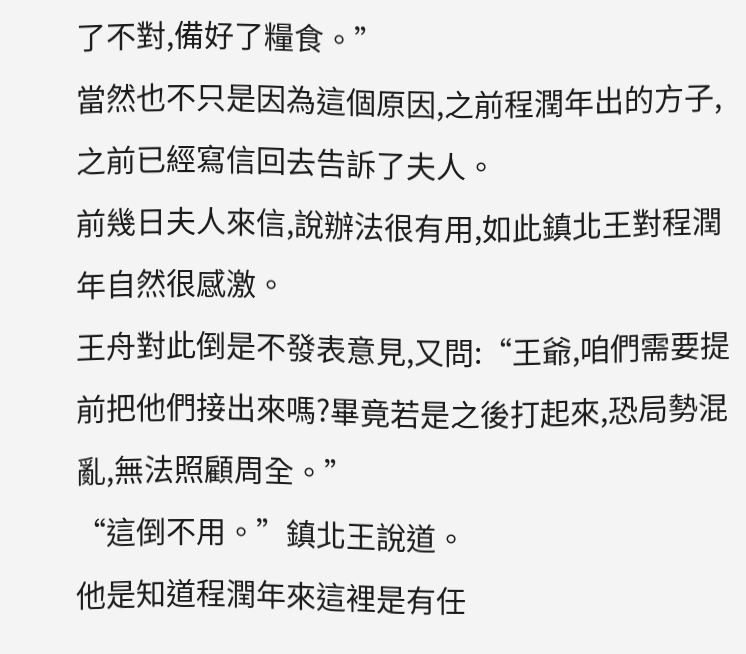了不對,備好了糧食。”
當然也不只是因為這個原因,之前程潤年出的方子,之前已經寫信回去告訴了夫人。
前幾日夫人來信,說辦法很有用,如此鎮北王對程潤年自然很感激。
王舟對此倒是不發表意見,又問:“王爺,咱們需要提前把他們接出來嗎?畢竟若是之後打起來,恐局勢混亂,無法照顧周全。”
“這倒不用。”鎮北王說道。
他是知道程潤年來這裡是有任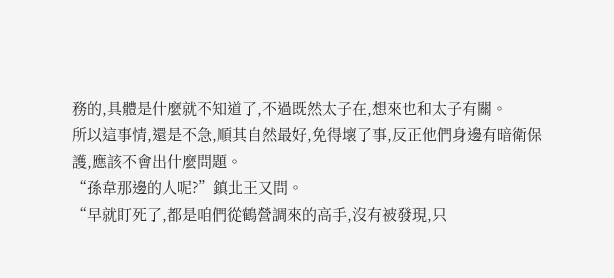務的,具體是什麼就不知道了,不過既然太子在,想來也和太子有關。
所以這事情,還是不急,順其自然最好,免得壞了事,反正他們身邊有暗衛保護,應該不會出什麼問題。
“孫韋那邊的人呢?”鎮北王又問。
“早就盯死了,都是咱們從鶴營調來的高手,沒有被發現,只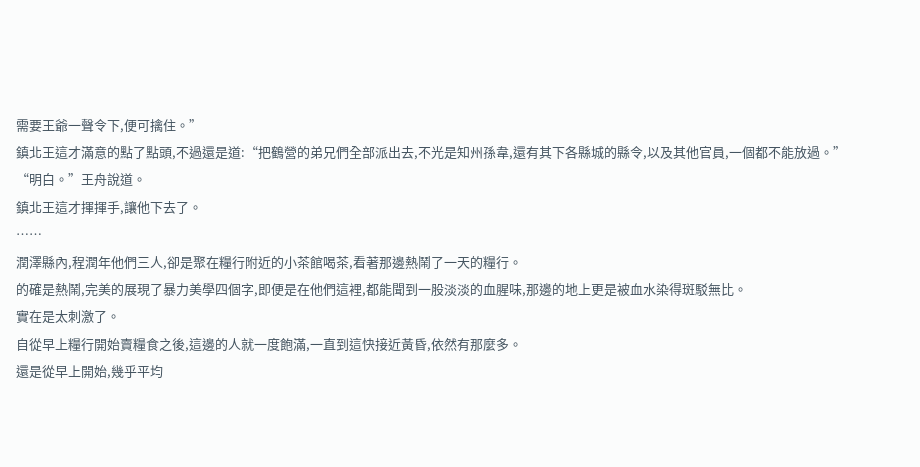需要王爺一聲令下,便可擒住。”
鎮北王這才滿意的點了點頭,不過還是道:“把鶴營的弟兄們全部派出去,不光是知州孫韋,還有其下各縣城的縣令,以及其他官員,一個都不能放過。”
“明白。”王舟說道。
鎮北王這才揮揮手,讓他下去了。
……
潤澤縣內,程潤年他們三人,卻是聚在糧行附近的小茶館喝茶,看著那邊熱鬧了一天的糧行。
的確是熱鬧,完美的展現了暴力美學四個字,即便是在他們這裡,都能聞到一股淡淡的血腥味,那邊的地上更是被血水染得斑駁無比。
實在是太刺激了。
自從早上糧行開始賣糧食之後,這邊的人就一度飽滿,一直到這快接近黃昏,依然有那麼多。
還是從早上開始,幾乎平均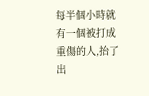每半個小時就有一個被打成重傷的人,抬了出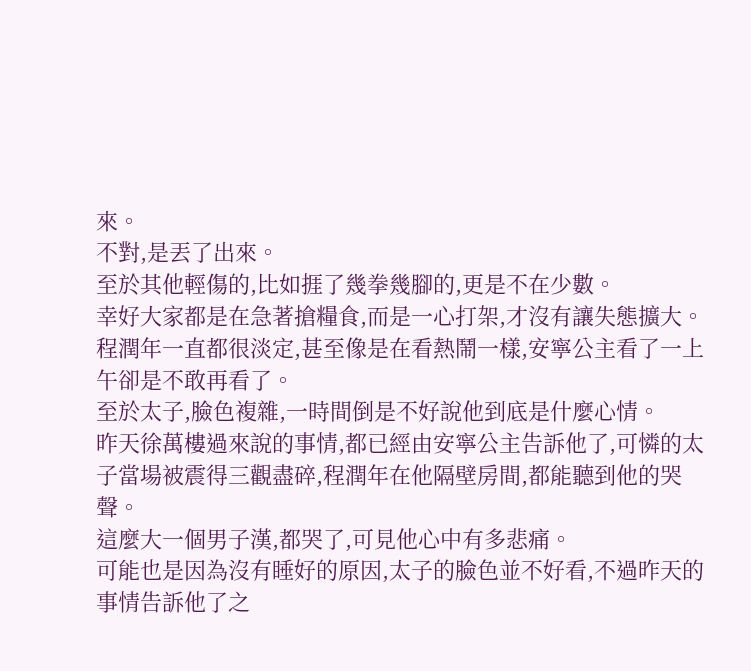來。
不對,是丟了出來。
至於其他輕傷的,比如捱了幾拳幾腳的,更是不在少數。
幸好大家都是在急著搶糧食,而是一心打架,才沒有讓失態擴大。
程潤年一直都很淡定,甚至像是在看熱鬧一樣,安寧公主看了一上午卻是不敢再看了。
至於太子,臉色複雜,一時間倒是不好說他到底是什麼心情。
昨天徐萬樓過來說的事情,都已經由安寧公主告訴他了,可憐的太子當場被震得三觀盡碎,程潤年在他隔壁房間,都能聽到他的哭聲。
這麼大一個男子漢,都哭了,可見他心中有多悲痛。
可能也是因為沒有睡好的原因,太子的臉色並不好看,不過昨天的事情告訴他了之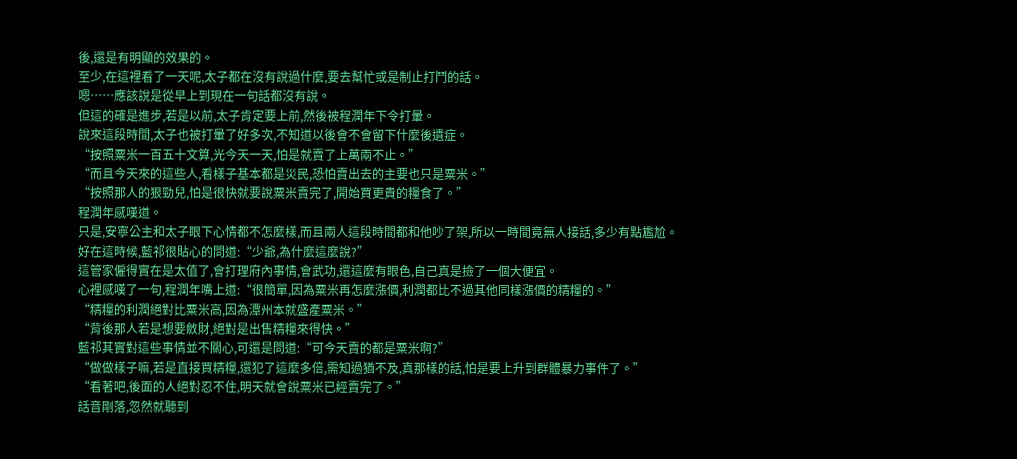後,還是有明顯的效果的。
至少,在這裡看了一天呢,太子都在沒有說過什麼,要去幫忙或是制止打鬥的話。
嗯……應該說是從早上到現在一句話都沒有說。
但這的確是進步,若是以前,太子肯定要上前,然後被程潤年下令打暈。
說來這段時間,太子也被打暈了好多次,不知道以後會不會留下什麼後遺症。
“按照粟米一百五十文算,光今天一天,怕是就賣了上萬兩不止。”
“而且今天來的這些人,看樣子基本都是災民,恐怕賣出去的主要也只是粟米。”
“按照那人的狠勁兒,怕是很快就要說粟米賣完了,開始買更貴的糧食了。”
程潤年感嘆道。
只是,安寧公主和太子眼下心情都不怎麼樣,而且兩人這段時間都和他吵了架,所以一時間竟無人接話,多少有點尷尬。
好在這時候,藍祁很貼心的問道:“少爺,為什麼這麼說?”
這管家僱得實在是太值了,會打理府內事情,會武功,還這麼有眼色,自己真是撿了一個大便宜。
心裡感嘆了一句,程潤年嘴上道:“很簡單,因為粟米再怎麼漲價,利潤都比不過其他同樣漲價的精糧的。”
“精糧的利潤絕對比粟米高,因為潭州本就盛產粟米。”
“背後那人若是想要斂財,絕對是出售精糧來得快。”
藍祁其實對這些事情並不關心,可還是問道:“可今天賣的都是粟米啊?”
“做做樣子嘛,若是直接買精糧,還犯了這麼多倍,需知過猶不及,真那樣的話,怕是要上升到群體暴力事件了。”
“看著吧,後面的人絕對忍不住,明天就會說粟米已經賣完了。”
話音剛落,忽然就聽到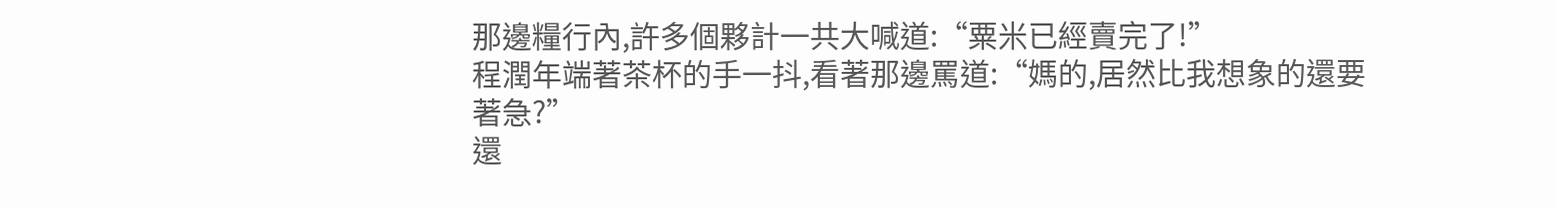那邊糧行內,許多個夥計一共大喊道:“粟米已經賣完了!”
程潤年端著茶杯的手一抖,看著那邊罵道:“媽的,居然比我想象的還要著急?”
還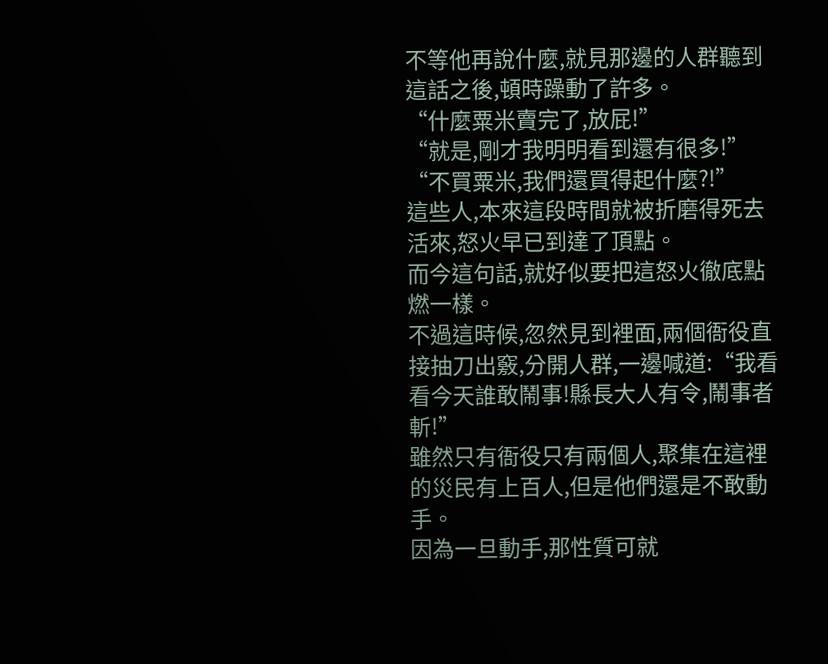不等他再說什麼,就見那邊的人群聽到這話之後,頓時躁動了許多。
“什麼粟米賣完了,放屁!”
“就是,剛才我明明看到還有很多!”
“不買粟米,我們還買得起什麼?!”
這些人,本來這段時間就被折磨得死去活來,怒火早已到達了頂點。
而今這句話,就好似要把這怒火徹底點燃一樣。
不過這時候,忽然見到裡面,兩個衙役直接抽刀出竅,分開人群,一邊喊道:“我看看今天誰敢鬧事!縣長大人有令,鬧事者斬!”
雖然只有衙役只有兩個人,聚集在這裡的災民有上百人,但是他們還是不敢動手。
因為一旦動手,那性質可就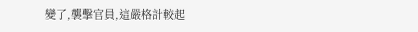變了,襲擊官員,這嚴格計較起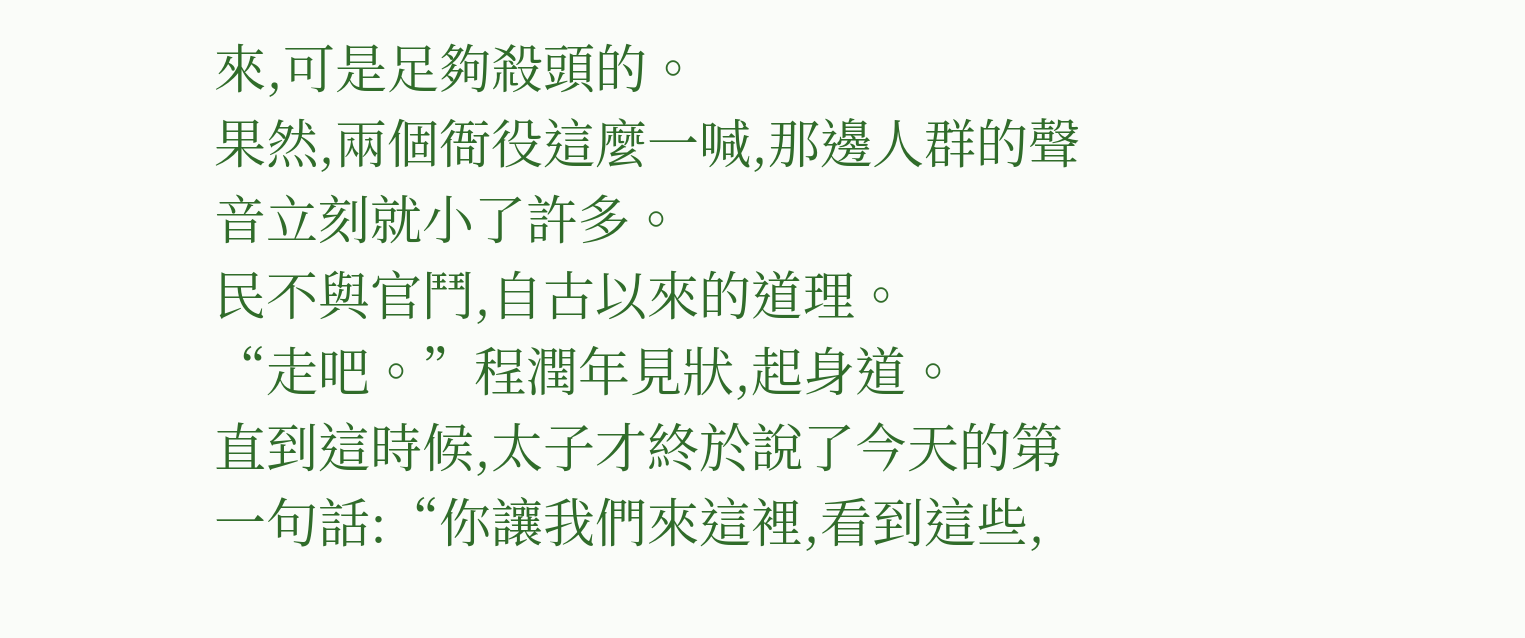來,可是足夠殺頭的。
果然,兩個衙役這麼一喊,那邊人群的聲音立刻就小了許多。
民不與官鬥,自古以來的道理。
“走吧。”程潤年見狀,起身道。
直到這時候,太子才終於說了今天的第一句話:“你讓我們來這裡,看到這些,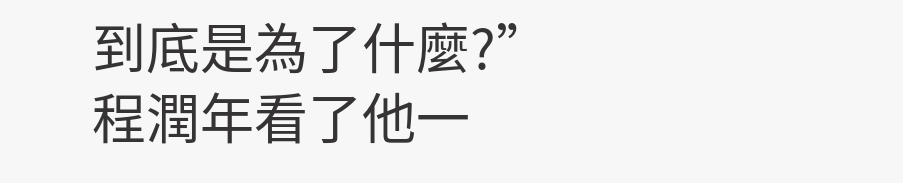到底是為了什麼?”
程潤年看了他一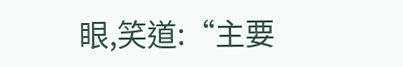眼,笑道:“主要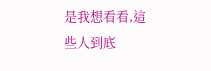是我想看看,這些人到底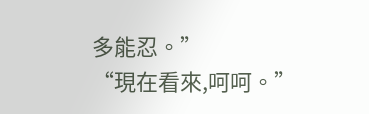多能忍。”
“現在看來,呵呵。”